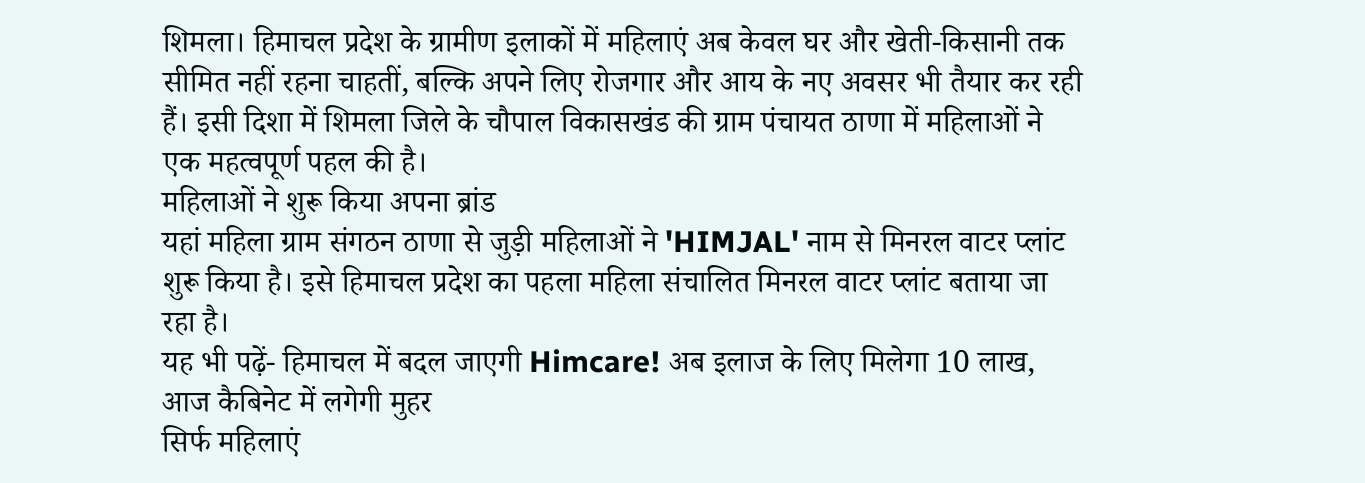शिमला। हिमाचल प्रदेश के ग्रामीण इलाकों में महिलाएं अब केवल घर और खेती-किसानी तक सीमित नहीं रहना चाहतीं, बल्कि अपने लिए रोजगार और आय के नए अवसर भी तैयार कर रही हैं। इसी दिशा में शिमला जिले के चौपाल विकासखंड की ग्राम पंचायत ठाणा में महिलाओं ने एक महत्वपूर्ण पहल की है।
महिलाओं ने शुरू किया अपना ब्रांड
यहां महिला ग्राम संगठन ठाणा से जुड़ी महिलाओं ने 'HIMJAL' नाम से मिनरल वाटर प्लांट शुरू किया है। इसे हिमाचल प्रदेश का पहला महिला संचालित मिनरल वाटर प्लांट बताया जा रहा है।
यह भी पढ़ें- हिमाचल में बदल जाएगी Himcare! अब इलाज के लिए मिलेगा 10 लाख, आज कैबिनेट में लगेगी मुहर
सिर्फ महिलाएं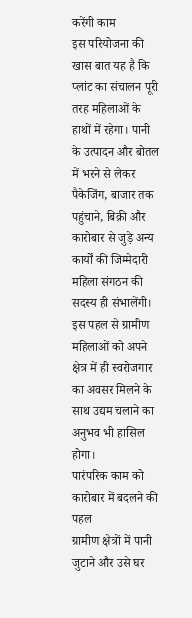करेंगी काम
इस परियोजना की खास बात यह है कि प्लांट का संचालन पूरी तरह महिलाओं के हाथों में रहेगा। पानी के उत्पादन और बोतल में भरने से लेकर पैकेजिंग, बाजार तक पहुंचाने, बिक्री और कारोबार से जुड़े अन्य कार्यों की जिम्मेदारी महिला संगठन की सदस्य ही संभालेंगी। इस पहल से ग्रामीण महिलाओं को अपने क्षेत्र में ही स्वरोजगार का अवसर मिलने के साथ उद्यम चलाने का अनुभव भी हासिल होगा।
पारंपरिक काम को कारोबार में बदलने की पहल
ग्रामीण क्षेत्रों में पानी जुटाने और उसे घर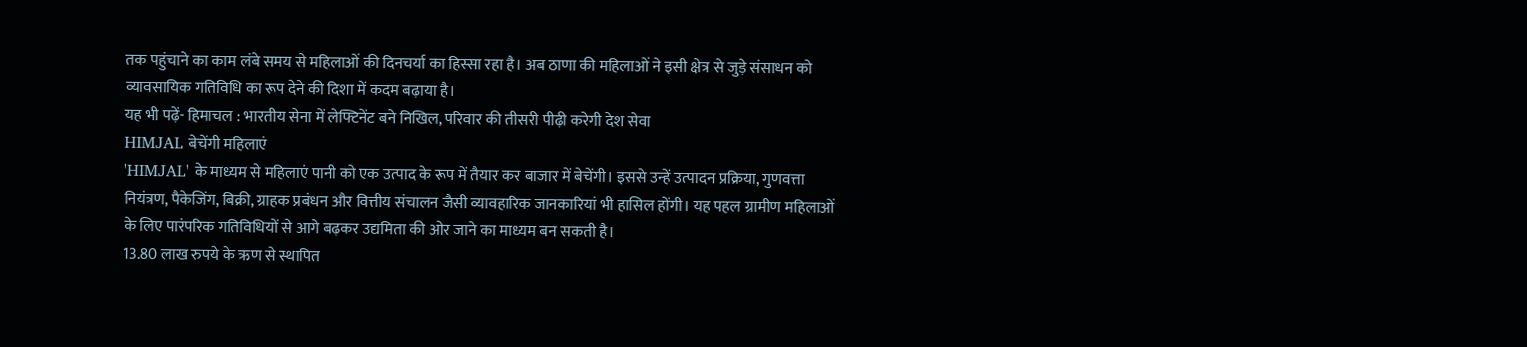तक पहुंचाने का काम लंबे समय से महिलाओं की दिनचर्या का हिस्सा रहा है। अब ठाणा की महिलाओं ने इसी क्षेत्र से जुड़े संसाधन को व्यावसायिक गतिविधि का रूप देने की दिशा में कदम बढ़ाया है।
यह भी पढ़ें- हिमाचल : भारतीय सेना में लेफ्टिनेंट बने निखिल, परिवार की तीसरी पीढ़ी करेगी देश सेवा
HIMJAL बेचेंगी महिलाएं
'HIMJAL' के माध्यम से महिलाएं पानी को एक उत्पाद के रूप में तैयार कर बाजार में बेचेंगी। इससे उन्हें उत्पादन प्रक्रिया, गुणवत्ता नियंत्रण, पैकेजिंग, बिक्री, ग्राहक प्रबंधन और वित्तीय संचालन जैसी व्यावहारिक जानकारियां भी हासिल होंगी। यह पहल ग्रामीण महिलाओं के लिए पारंपरिक गतिविधियों से आगे बढ़कर उद्यमिता की ओर जाने का माध्यम बन सकती है।
13.80 लाख रुपये के ऋण से स्थापित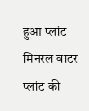हुआ प्लांट
मिनरल वाटर प्लांट की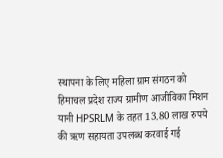स्थापना के लिए महिला ग्राम संगठन को हिमाचल प्रदेश राज्य ग्रामीण आजीविका मिशन यानी HPSRLM के तहत 13.80 लाख रुपये की ऋण सहायता उपलब्ध करवाई गई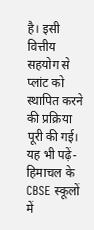है। इसी वित्तीय सहयोग से प्लांट को स्थापित करने की प्रक्रिया पूरी की गई।
यह भी पढ़ें- हिमाचल के CBSE स्कूलों में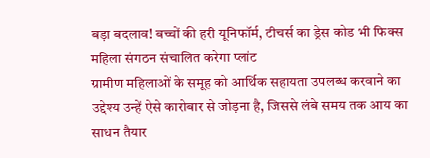बड़ा बदलाव! बच्चों की हरी यूनिफॉर्म, टीचर्स का ड्रेस कोड भी फिक्स
महिला संगठन संचालित करेगा प्लांट
ग्रामीण महिलाओं के समूह को आर्थिक सहायता उपलब्ध करवाने का उद्देश्य उन्हें ऐसे कारोबार से जोड़ना है, जिससे लंबे समय तक आय का साधन तैयार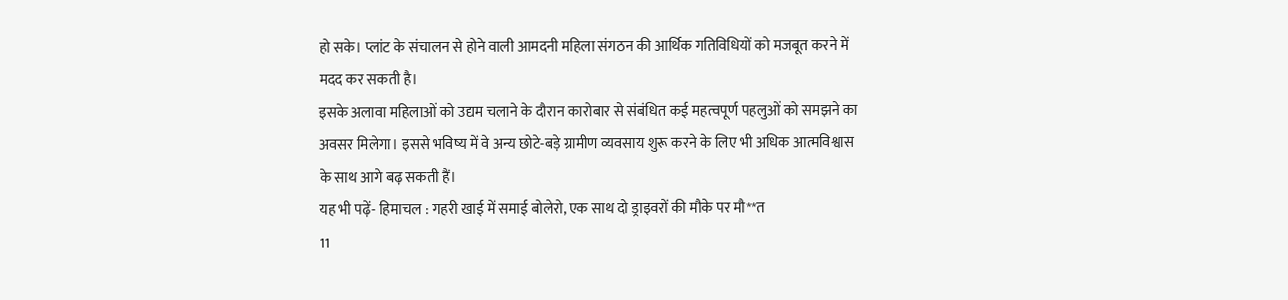हो सके। प्लांट के संचालन से होने वाली आमदनी महिला संगठन की आर्थिक गतिविधियों को मजबूत करने में मदद कर सकती है।
इसके अलावा महिलाओं को उद्यम चलाने के दौरान कारोबार से संबंधित कई महत्वपूर्ण पहलुओं को समझने का अवसर मिलेगा। इससे भविष्य में वे अन्य छोटे-बड़े ग्रामीण व्यवसाय शुरू करने के लिए भी अधिक आत्मविश्वास के साथ आगे बढ़ सकती हैं।
यह भी पढ़ें- हिमाचल : गहरी खाई में समाई बोलेरो, एक साथ दो ड्राइवरों की मौके पर मौ**त
11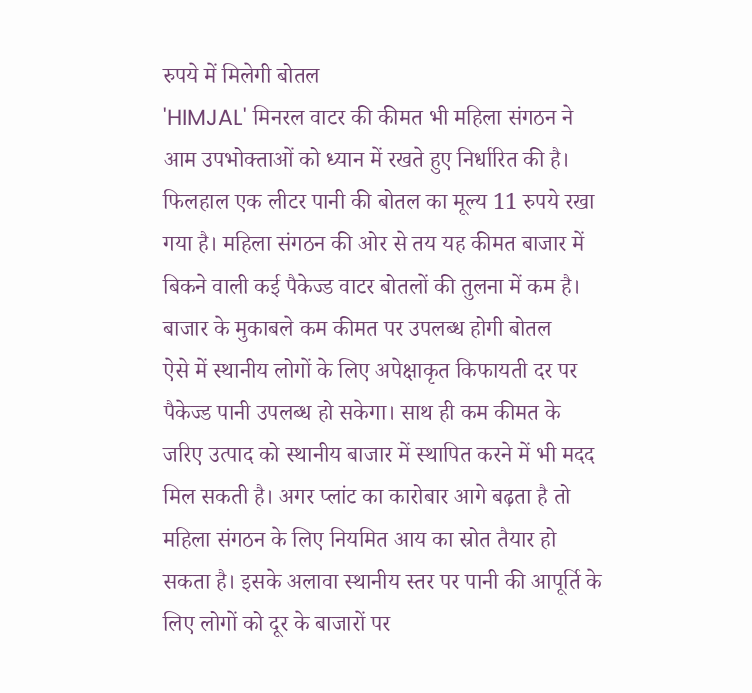रुपये में मिलेगी बोतल
'HIMJAL' मिनरल वाटर की कीमत भी महिला संगठन ने आम उपभोक्ताओं को ध्यान में रखते हुए निर्धारित की है। फिलहाल एक लीटर पानी की बोतल का मूल्य 11 रुपये रखा गया है। महिला संगठन की ओर से तय यह कीमत बाजार में बिकने वाली कई पैकेज्ड वाटर बोतलों की तुलना में कम है।
बाजार के मुकाबले कम कीमत पर उपलब्ध होगी बोतल
ऐसे में स्थानीय लोगों के लिए अपेक्षाकृत किफायती दर पर पैकेज्ड पानी उपलब्ध हो सकेगा। साथ ही कम कीमत के जरिए उत्पाद को स्थानीय बाजार में स्थापित करने में भी मदद मिल सकती है। अगर प्लांट का कारोबार आगे बढ़ता है तो महिला संगठन के लिए नियमित आय का स्रोत तैयार हो सकता है। इसके अलावा स्थानीय स्तर पर पानी की आपूर्ति के लिए लोगों को दूर के बाजारों पर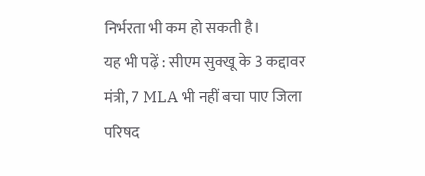निर्भरता भी कम हो सकती है।
यह भी पढ़ें : सीएम सुक्खू के 3 कद्दावर मंत्री, 7 MLA भी नहीं बचा पाए जिला परिषद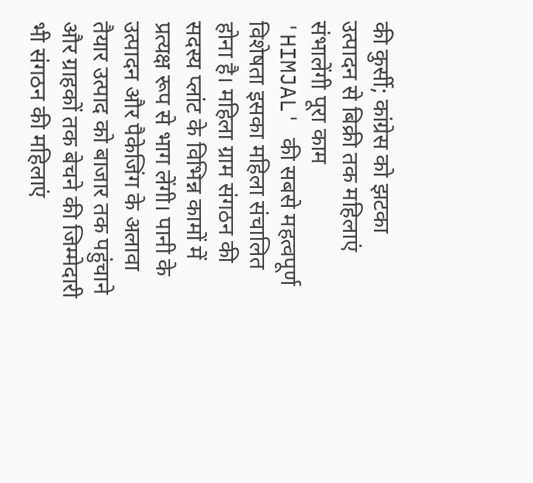की कुर्सी; कांग्रेस को झटका
उत्पादन से बिक्री तक महिलाएं संभालेंगी पूरा काम
'HIMJAL' की सबसे महत्वपूर्ण विशेषता इसका महिला संचालित होना है। महिला ग्राम संगठन की सदस्य प्लांट के विभिन्न कामों में प्रत्यक्ष रूप से भाग लेंगी। पानी के उत्पादन और पैकेजिंग के अलावा तैयार उत्पाद को बाजार तक पहुंचाने और ग्राहकों तक बेचने की जिम्मेदारी भी संगठन की महिलाएं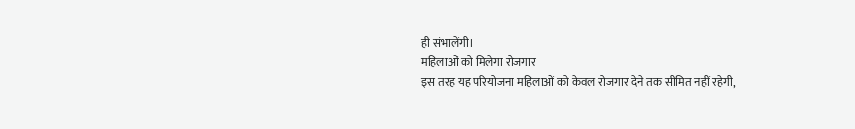ही संभालेंगी।
महिलाओं को मिलेगा रोजगार
इस तरह यह परियोजना महिलाओं को केवल रोजगार देने तक सीमित नहीं रहेगी,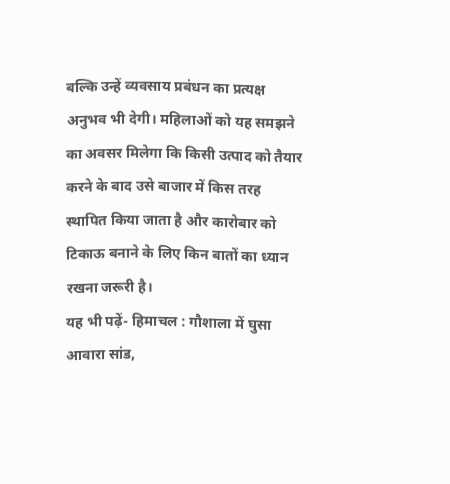बल्कि उन्हें व्यवसाय प्रबंधन का प्रत्यक्ष अनुभव भी देगी। महिलाओं को यह समझने का अवसर मिलेगा कि किसी उत्पाद को तैयार करने के बाद उसे बाजार में किस तरह स्थापित किया जाता है और कारोबार को टिकाऊ बनाने के लिए किन बातों का ध्यान रखना जरूरी है।
यह भी पढ़ें- हिमाचल : गौशाला में घुसा आवारा सांड,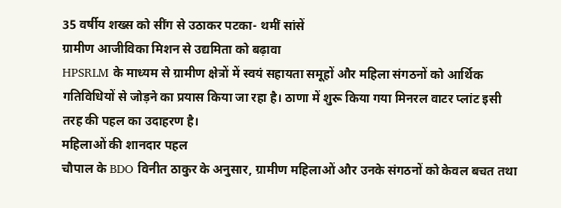35 वर्षीय शख्स को सींग से उठाकर पटका- थमीं सांसें
ग्रामीण आजीविका मिशन से उद्यमिता को बढ़ावा
HPSRLM के माध्यम से ग्रामीण क्षेत्रों में स्वयं सहायता समूहों और महिला संगठनों को आर्थिक गतिविधियों से जोड़ने का प्रयास किया जा रहा है। ठाणा में शुरू किया गया मिनरल वाटर प्लांट इसी तरह की पहल का उदाहरण है।
महिलाओं की शानदार पहल
चौपाल के BDO विनीत ठाकुर के अनुसार, ग्रामीण महिलाओं और उनके संगठनों को केवल बचत तथा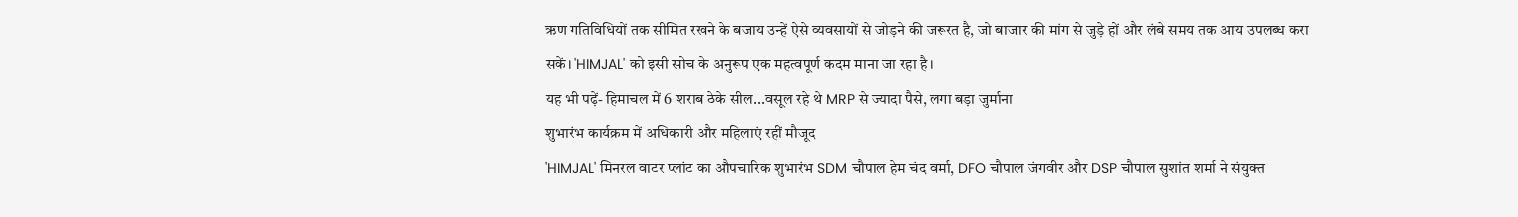ऋण गतिविधियों तक सीमित रखने के बजाय उन्हें ऐसे व्यवसायों से जोड़ने की जरूरत है, जो बाजार की मांग से जुड़े हों और लंबे समय तक आय उपलब्ध करा सकें। 'HIMJAL' को इसी सोच के अनुरूप एक महत्वपूर्ण कदम माना जा रहा है।
यह भी पढ़ें- हिमाचल में 6 शराब ठेके सील...वसूल रहे थे MRP से ज्यादा पैसे, लगा बड़ा जुर्माना
शुभारंभ कार्यक्रम में अधिकारी और महिलाएं रहीं मौजूद
'HIMJAL' मिनरल वाटर प्लांट का औपचारिक शुभारंभ SDM चौपाल हेम चंद वर्मा, DFO चौपाल जंगवीर और DSP चौपाल सुशांत शर्मा ने संयुक्त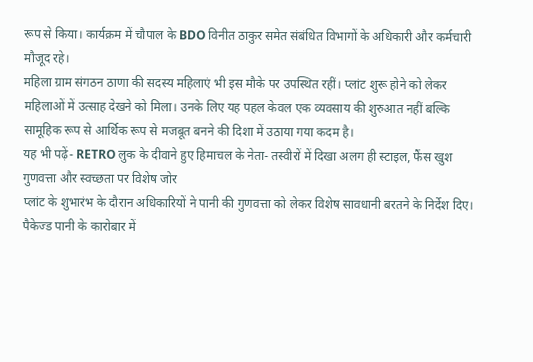रूप से किया। कार्यक्रम में चौपाल के BDO विनीत ठाकुर समेत संबंधित विभागों के अधिकारी और कर्मचारी मौजूद रहे।
महिला ग्राम संगठन ठाणा की सदस्य महिलाएं भी इस मौके पर उपस्थित रहीं। प्लांट शुरू होने को लेकर महिलाओं में उत्साह देखने को मिला। उनके लिए यह पहल केवल एक व्यवसाय की शुरुआत नहीं बल्कि सामूहिक रूप से आर्थिक रूप से मजबूत बनने की दिशा में उठाया गया कदम है।
यह भी पढ़ें- RETRO लुक के दीवाने हुए हिमाचल के नेता- तस्वीरों में दिखा अलग ही स्टाइल, फैंस खुश
गुणवत्ता और स्वच्छता पर विशेष जोर
प्लांट के शुभारंभ के दौरान अधिकारियों ने पानी की गुणवत्ता को लेकर विशेष सावधानी बरतने के निर्देश दिए। पैकेज्ड पानी के कारोबार में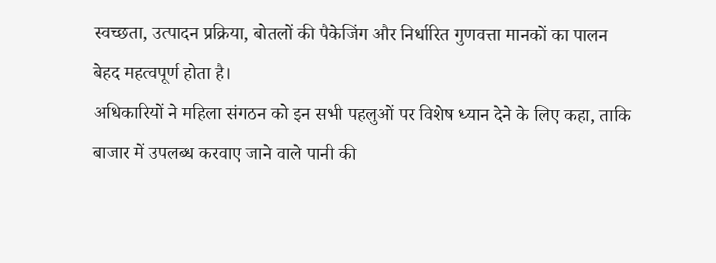स्वच्छता, उत्पादन प्रक्रिया, बोतलों की पैकेजिंग और निर्धारित गुणवत्ता मानकों का पालन बेहद महत्वपूर्ण होता है।
अधिकारियों ने महिला संगठन को इन सभी पहलुओं पर विशेष ध्यान देने के लिए कहा, ताकि बाजार में उपलब्ध करवाए जाने वाले पानी की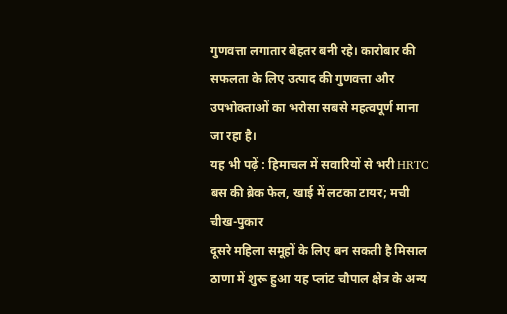गुणवत्ता लगातार बेहतर बनी रहे। कारोबार की सफलता के लिए उत्पाद की गुणवत्ता और उपभोक्ताओं का भरोसा सबसे महत्वपूर्ण माना जा रहा है।
यह भी पढ़ें : हिमाचल में सवारियों से भरी HRTC बस की ब्रेक फेल, खाई में लटका टायर; मची चीख-पुकार
दूसरे महिला समूहों के लिए बन सकती है मिसाल
ठाणा में शुरू हुआ यह प्लांट चौपाल क्षेत्र के अन्य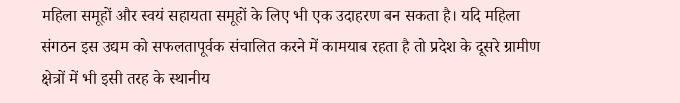महिला समूहों और स्वयं सहायता समूहों के लिए भी एक उदाहरण बन सकता है। यदि महिला संगठन इस उद्यम को सफलतापूर्वक संचालित करने में कामयाब रहता है तो प्रदेश के दूसरे ग्रामीण क्षेत्रों में भी इसी तरह के स्थानीय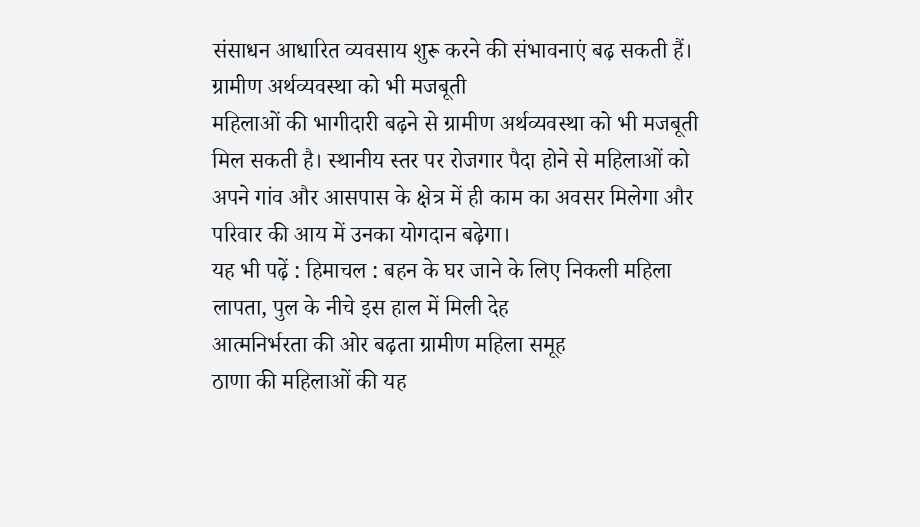संसाधन आधारित व्यवसाय शुरू करने की संभावनाएं बढ़ सकती हैं।
ग्रामीण अर्थव्यवस्था को भी मजबूती
महिलाओं की भागीदारी बढ़ने से ग्रामीण अर्थव्यवस्था को भी मजबूती मिल सकती है। स्थानीय स्तर पर रोजगार पैदा होने से महिलाओं को अपने गांव और आसपास के क्षेत्र में ही काम का अवसर मिलेगा और परिवार की आय में उनका योगदान बढ़ेगा।
यह भी पढ़ें : हिमाचल : बहन के घर जाने के लिए निकली महिला लापता, पुल के नीचे इस हाल में मिली देह
आत्मनिर्भरता की ओर बढ़ता ग्रामीण महिला समूह
ठाणा की महिलाओं की यह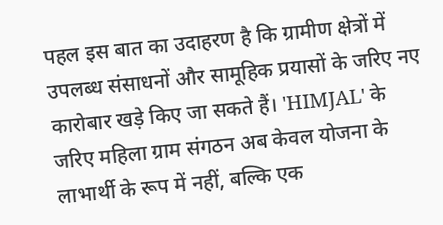पहल इस बात का उदाहरण है कि ग्रामीण क्षेत्रों में उपलब्ध संसाधनों और सामूहिक प्रयासों के जरिए नए कारोबार खड़े किए जा सकते हैं। 'HIMJAL' के जरिए महिला ग्राम संगठन अब केवल योजना के लाभार्थी के रूप में नहीं, बल्कि एक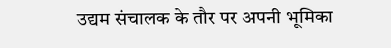उद्यम संचालक के तौर पर अपनी भूमिका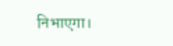निभाएगा।